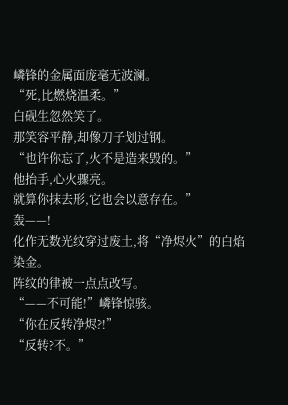嶙锋的金属面庞毫无波澜。
“死,比燃烧温柔。”
白砚生忽然笑了。
那笑容平静,却像刀子划过钢。
“也许你忘了,火不是造来毁的。”
他抬手,心火骤亮。
就算你抹去形,它也会以意存在。”
轰——!
化作无数光纹穿过废土,将“净烬火”的白焰染金。
阵纹的律被一点点改写。
“——不可能!”嶙锋惊骇。
“你在反转净烬?!”
“反转?不。”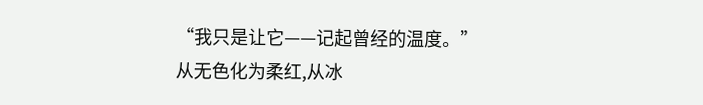“我只是让它——记起曾经的温度。”
从无色化为柔红,从冰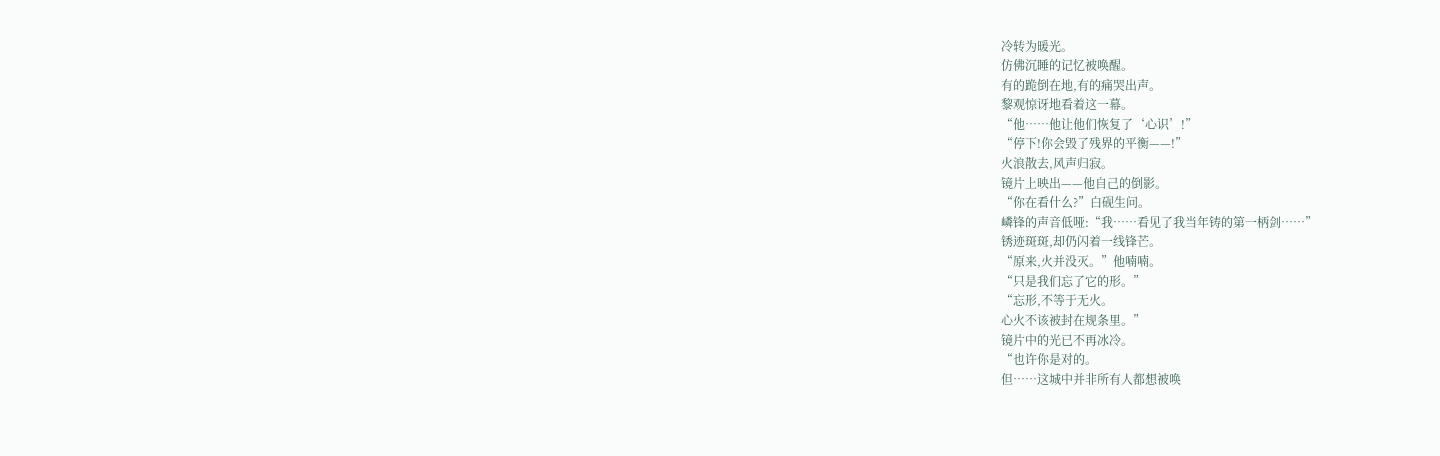冷转为暖光。
仿佛沉睡的记忆被唤醒。
有的跪倒在地,有的痛哭出声。
黎观惊讶地看着这一幕。
“他……他让他们恢复了‘心识’!”
“停下!你会毁了残界的平衡——!”
火浪散去,风声归寂。
镜片上映出——他自己的倒影。
“你在看什么?”白砚生问。
嶙锋的声音低哑:“我……看见了我当年铸的第一柄剑……”
锈迹斑斑,却仍闪着一线锋芒。
“原来,火并没灭。”他喃喃。
“只是我们忘了它的形。”
“忘形,不等于无火。
心火不该被封在规条里。”
镜片中的光已不再冰冷。
“也许你是对的。
但……这城中并非所有人都想被唤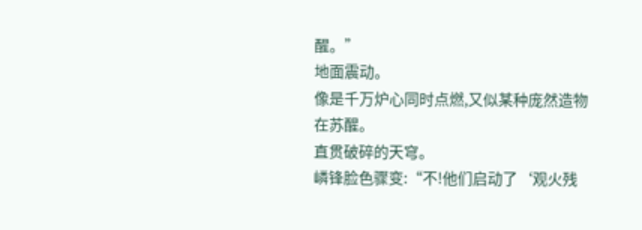醒。”
地面震动。
像是千万炉心同时点燃,又似某种庞然造物在苏醒。
直贯破碎的天穹。
嶙锋脸色骤变:“不!他们启动了‘观火残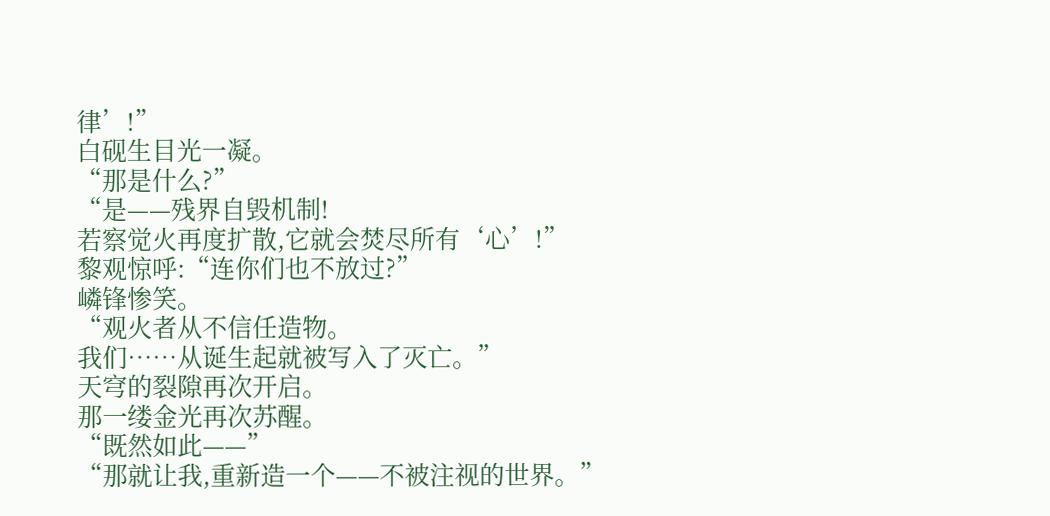律’!”
白砚生目光一凝。
“那是什么?”
“是——残界自毁机制!
若察觉火再度扩散,它就会焚尽所有‘心’!”
黎观惊呼:“连你们也不放过?”
嶙锋惨笑。
“观火者从不信任造物。
我们……从诞生起就被写入了灭亡。”
天穹的裂隙再次开启。
那一缕金光再次苏醒。
“既然如此——”
“那就让我,重新造一个——不被注视的世界。”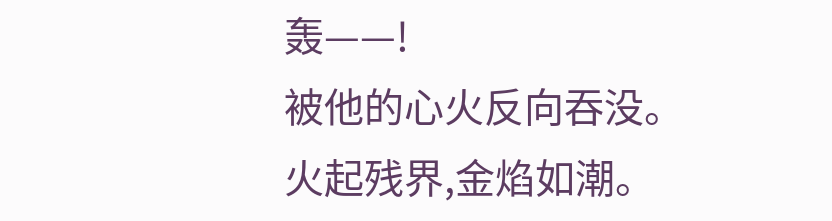轰——!
被他的心火反向吞没。
火起残界,金焰如潮。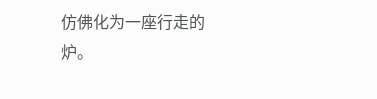仿佛化为一座行走的炉。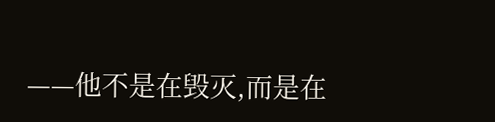——他不是在毁灭,而是在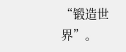“锻造世界”。